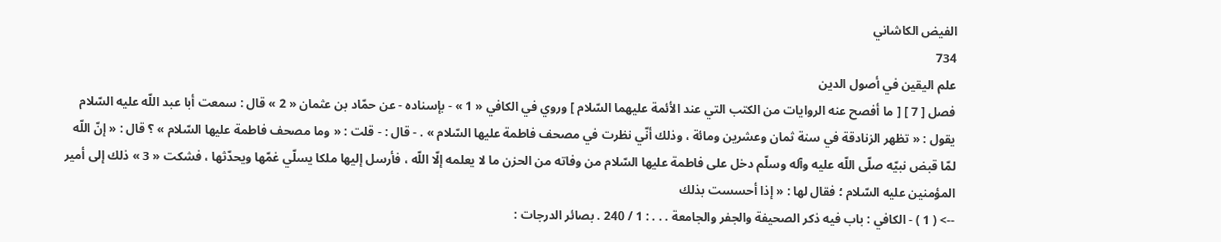الفيض الكاشاني
734
علم اليقين في أصول الدين
فصل [ 7 ] [ ما أفصح عنه الروايات من الكتب التي عند الأئمة عليهما السّلام ] وروي في الكافي « 1 » - بإسناده - عن حمّاد بن عثمان « 2 » قال : سمعت أبا عبد اللّه عليه السّلام يقول : « تظهر الزنادقة في سنة ثمان وعشرين ومائة ، وذلك أنّي نظرت في مصحف فاطمة عليها السّلام » . - قال : - قلت : « وما مصحف فاطمة عليها السّلام » ؟ قال : « إنّ اللّه لمّا قبض نبيّه صلّى اللّه عليه وآله وسلّم دخل على فاطمة عليها السّلام من وفاته من الحزن ما لا يعلمه إلّا اللّه ، فأرسل إليها ملكا يسلّي غمّها ويحدّثها ، فشكت « 3 » ذلك إلى أمير المؤمنين عليه السّلام ؛ فقال لها : « إذا أحسست بذلك
--> ( 1 ) - الكافي : باب فيه ذكر الصحيفة والجفر والجامعة . . . : 1 / 240 . بصائر الدرجات :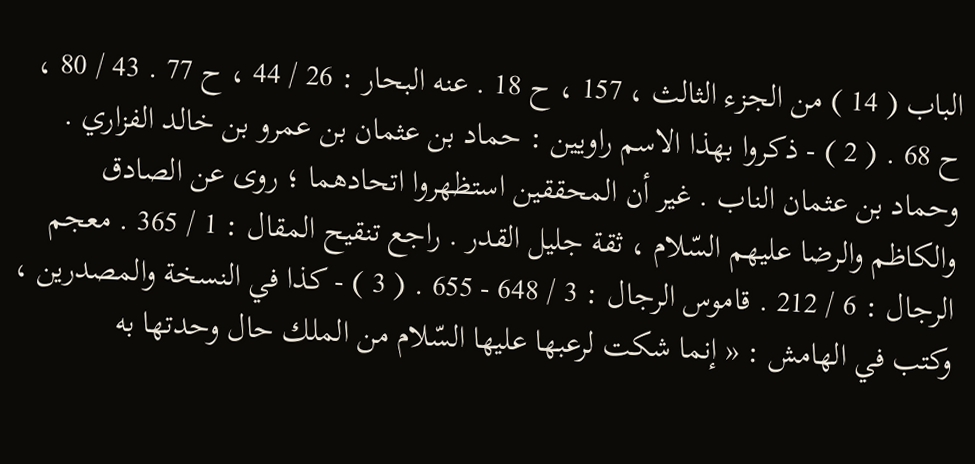الباب ( 14 ) من الجزء الثالث ، 157 ، ح 18 . عنه البحار : 26 / 44 ، ح 77 . 43 / 80 ، ح 68 . ( 2 ) - ذكروا بهذا الاسم راويين : حماد بن عثمان بن عمرو بن خالد الفزاري . وحماد بن عثمان الناب . غير أن المحققين استظهروا اتحادهما ؛ روى عن الصادق والكاظم والرضا عليهم السّلام ، ثقة جليل القدر . راجع تنقيح المقال : 1 / 365 . معجم الرجال : 6 / 212 . قاموس الرجال : 3 / 648 - 655 . ( 3 ) - كذا في النسخة والمصدرين ، وكتب في الهامش : « إنما شكت لرعبها عليها السّلام من الملك حال وحدتها به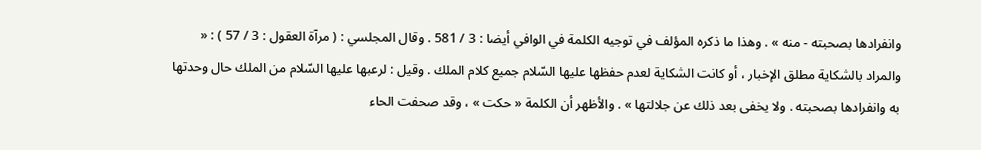وانفرادها بصحبته - منه » . وهذا ما ذكره المؤلف في توجيه الكلمة في الوافي أيضا : 3 / 581 . وقال المجلسي : ( مرآة العقول : 3 / 57 ) : « والمراد بالشكاية مطلق الإخبار ، أو كانت الشكاية لعدم حفظها عليها السّلام جميع كلام الملك . وقيل : لرعبها عليها السّلام من الملك حال وحدتها به وانفرادها بصحبته . ولا يخفى بعد ذلك عن جلالتها » . والأظهر أن الكلمة « حكت » ، وقد صحفت الحاء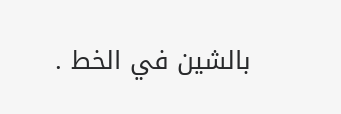بالشين في الخط .